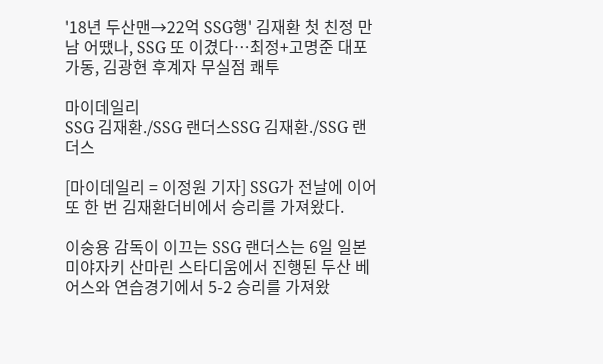'18년 두산맨→22억 SSG행' 김재환 첫 친정 만남 어땠나, SSG 또 이겼다…최정+고명준 대포 가동, 김광현 후계자 무실점 쾌투

마이데일리
SSG 김재환./SSG 랜더스SSG 김재환./SSG 랜더스

[마이데일리 = 이정원 기자] SSG가 전날에 이어 또 한 번 김재환더비에서 승리를 가져왔다.

이숭용 감독이 이끄는 SSG 랜더스는 6일 일본 미야자키 산마린 스타디움에서 진행된 두산 베어스와 연습경기에서 5-2 승리를 가져왔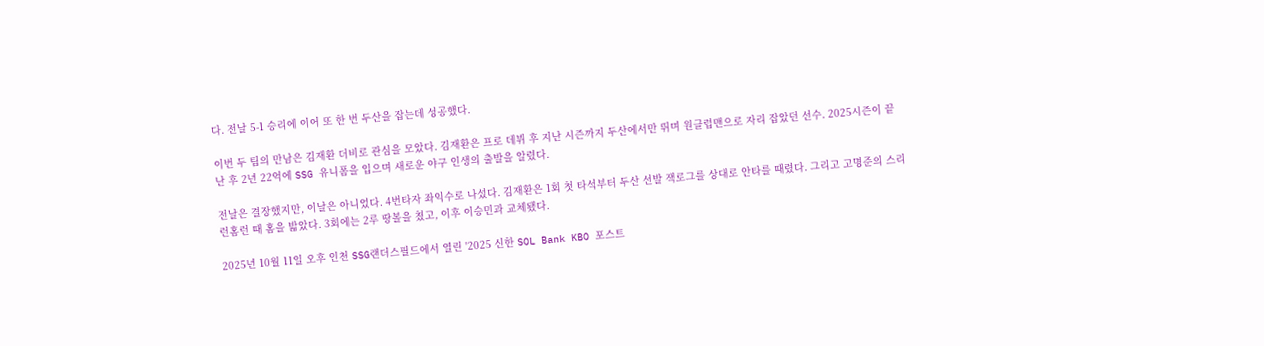다. 전날 5-1 승리에 이어 또 한 번 두산을 잡는데 성공했다.

이번 두 팀의 만남은 김재환 더비로 관심을 모았다. 김재환은 프로 데뷔 후 지난 시즌까지 두산에서만 뛰며 원클럽맨으로 자리 잡았던 선수. 2025시즌이 끝난 후 2년 22억에 SSG 유니폼을 입으며 새로운 야구 인생의 출발을 알렸다.

전날은 결장했지만, 이날은 아니었다. 4번타자 좌익수로 나섰다. 김재환은 1회 첫 타석부터 두산 선발 잭로그를 상대로 안타를 때렸다. 그리고 고명준의 스리런홈런 때 홈을 밟았다. 3회에는 2루 땅볼을 쳤고, 이후 이승민과 교체됐다.

2025년 10월 11일 오후 인천 SSG랜더스필드에서 열린 '2025 신한 SOL Bank KBO 포스트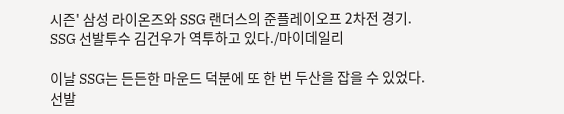시즌' 삼성 라이온즈와 SSG 랜더스의 준플레이오프 2차전 경기. SSG 선발투수 김건우가 역투하고 있다./마이데일리

이날 SSG는 든든한 마운드 덕분에 또 한 번 두산을 잡을 수 있었다. 선발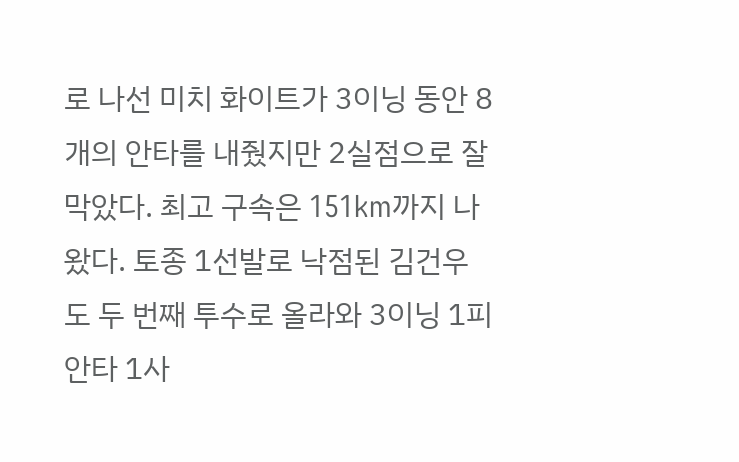로 나선 미치 화이트가 3이닝 동안 8개의 안타를 내줬지만 2실점으로 잘 막았다. 최고 구속은 151km까지 나왔다. 토종 1선발로 낙점된 김건우도 두 번째 투수로 올라와 3이닝 1피안타 1사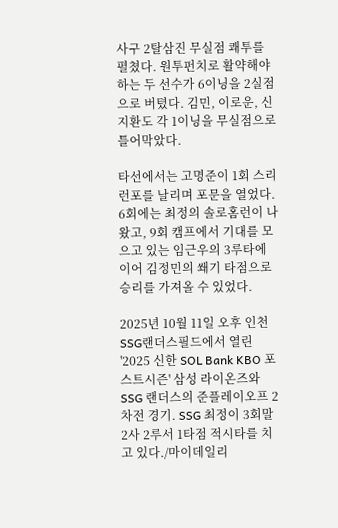사구 2탈삼진 무실점 쾌투를 펼쳤다. 원투펀치로 활약해야 하는 두 선수가 6이닝을 2실점으로 버텼다. 김민, 이로운, 신지환도 각 1이닝을 무실점으로 틀어막았다.

타선에서는 고명준이 1회 스리런포를 날리며 포문을 열었다. 6회에는 최정의 솔로홈런이 나왔고, 9회 캠프에서 기대를 모으고 있는 임근우의 3루타에 이어 김정민의 쐐기 타점으로 승리를 가져올 수 있었다.

2025년 10월 11일 오후 인천 SSG랜더스필드에서 열린 '2025 신한 SOL Bank KBO 포스트시즌' 삼성 라이온즈와 SSG 랜더스의 준플레이오프 2차전 경기. SSG 최정이 3회말 2사 2루서 1타점 적시타를 치고 있다./마이데일리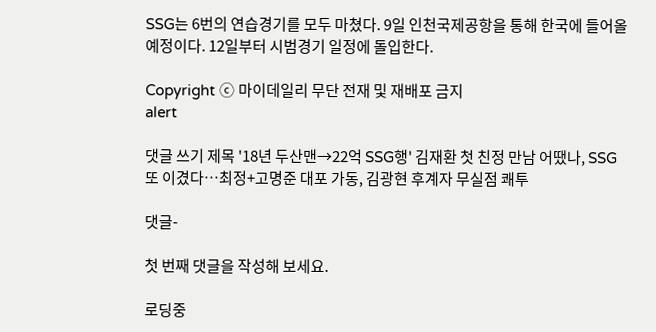SSG는 6번의 연습경기를 모두 마쳤다. 9일 인천국제공항을 통해 한국에 들어올 예정이다. 12일부터 시범경기 일정에 돌입한다.

Copyright ⓒ 마이데일리 무단 전재 및 재배포 금지
alert

댓글 쓰기 제목 '18년 두산맨→22억 SSG행' 김재환 첫 친정 만남 어땠나, SSG 또 이겼다…최정+고명준 대포 가동, 김광현 후계자 무실점 쾌투

댓글-

첫 번째 댓글을 작성해 보세요.

로딩중